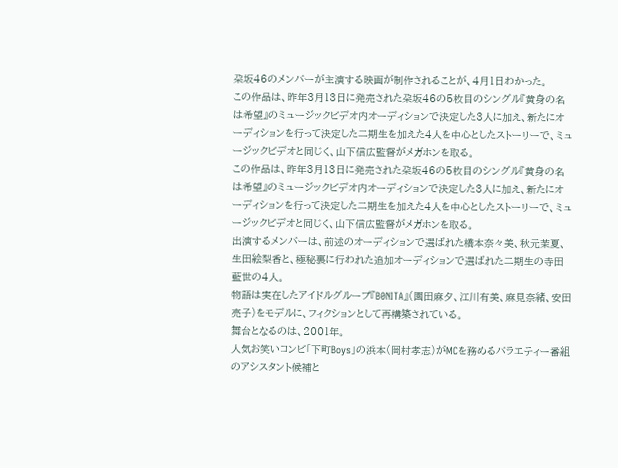朶坂46のメンバーが主演する映画が制作されることが、4月1日わかった。
この作品は、昨年3月13日に発売された朶坂46の5枚目のシングル『黄身の名は希望』のミュージックビデオ内オーディションで決定した3人に加え、新たにオーディションを行って決定した二期生を加えた4人を中心としたストーリーで、ミュージックビデオと同じく、山下信広監督がメガホンを取る。
この作品は、昨年3月13日に発売された朶坂46の5枚目のシングル『黄身の名は希望』のミュージックビデオ内オーディションで決定した3人に加え、新たにオーディションを行って決定した二期生を加えた4人を中心としたストーリーで、ミュージックビデオと同じく、山下信広監督がメガホンを取る。
出演するメンバーは、前述のオーディションで選ばれた橋本奈々美、秋元茉夏、生田絵梨香と、極秘裏に行われた追加オーディションで選ばれた二期生の寺田藍世の4人。
物語は実在したアイドルグループ『B0NITA』(園田麻夕、江川有美、麻見奈緒、安田亮子)をモデルに、フィクションとして再構築されている。
舞台となるのは、2001年。
人気お笑いコンビ「下町Boys」の浜本(岡村孝志)がMCを務めるバラエティー番組のアシスタント候補と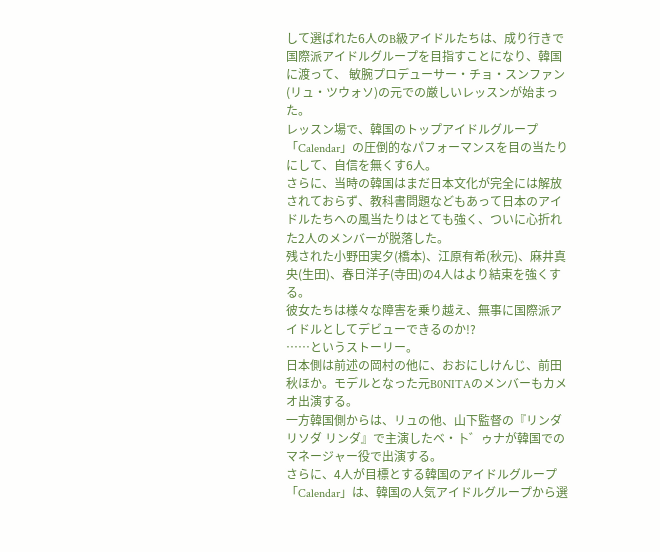して選ばれた6人のB級アイドルたちは、成り行きで国際派アイドルグループを目指すことになり、韓国に渡って、 敏腕プロデューサー・チョ・スンファン(リュ・ツウォソ)の元での厳しいレッスンが始まった。
レッスン場で、韓国のトップアイドルグループ「Calendar」の圧倒的なパフォーマンスを目の当たりにして、自信を無くす6人。
さらに、当時の韓国はまだ日本文化が完全には解放されておらず、教科書問題などもあって日本のアイドルたちへの風当たりはとても強く、ついに心折れた2人のメンバーが脱落した。
残された小野田実夕(橋本)、江原有希(秋元)、麻井真央(生田)、春日洋子(寺田)の4人はより結束を強くする。
彼女たちは様々な障害を乗り越え、無事に国際派アイドルとしてデビューできるのか!?
……というストーリー。
日本側は前述の岡村の他に、おおにしけんじ、前田秋ほか。モデルとなった元B0NITAのメンバーもカメオ出演する。
一方韓国側からは、リュの他、山下監督の『リンダ リソダ リンダ』で主演したベ・卜゛ゥナが韓国でのマネージャー役で出演する。
さらに、4人が目標とする韓国のアイドルグループ「Calendar」は、韓国の人気アイドルグループから選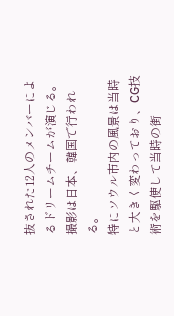抜された12人のメンバーによるドリームチームが演じる。
撮影は日本、韓国で行われる。
特にソウル市内の風景は当時と大きく変わっており、CG技術を駆使して当時の街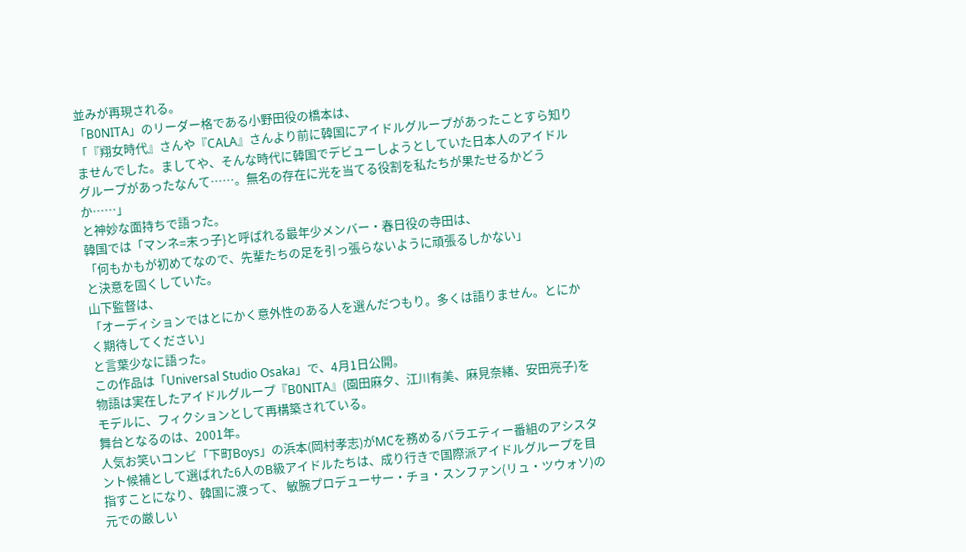並みが再現される。
「B0NITA」のリーダー格である小野田役の橋本は、
「『翔女時代』さんや『CALA』さんより前に韓国にアイドルグループがあったことすら知りませんでした。ましてや、そんな時代に韓国でデビューしようとしていた日本人のアイドルグループがあったなんて……。無名の存在に光を当てる役割を私たちが果たせるかどうか……」
と神妙な面持ちで語った。
韓国では「マンネ=末っ子}と呼ばれる最年少メンバー・春日役の寺田は、
「何もかもが初めてなので、先輩たちの足を引っ張らないように頑張るしかない」
と決意を固くしていた。
山下監督は、
「オーディションではとにかく意外性のある人を選んだつもり。多くは語りません。とにかく期待してください」
と言葉少なに語った。
この作品は「Universal Studio Osaka」で、4月1日公開。
物語は実在したアイドルグループ『B0NITA』(園田麻夕、江川有美、麻見奈緒、安田亮子)をモデルに、フィクションとして再構築されている。
舞台となるのは、2001年。
人気お笑いコンビ「下町Boys」の浜本(岡村孝志)がMCを務めるバラエティー番組のアシスタント候補として選ばれた6人のB級アイドルたちは、成り行きで国際派アイドルグループを目指すことになり、韓国に渡って、 敏腕プロデューサー・チョ・スンファン(リュ・ツウォソ)の元での厳しい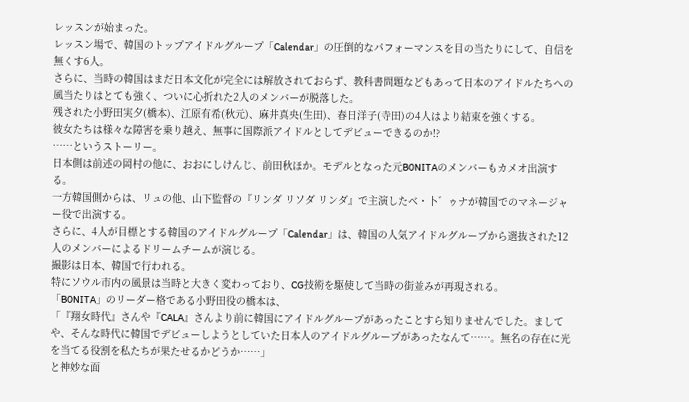レッスンが始まった。
レッスン場で、韓国のトップアイドルグループ「Calendar」の圧倒的なパフォーマンスを目の当たりにして、自信を無くす6人。
さらに、当時の韓国はまだ日本文化が完全には解放されておらず、教科書問題などもあって日本のアイドルたちへの風当たりはとても強く、ついに心折れた2人のメンバーが脱落した。
残された小野田実夕(橋本)、江原有希(秋元)、麻井真央(生田)、春日洋子(寺田)の4人はより結束を強くする。
彼女たちは様々な障害を乗り越え、無事に国際派アイドルとしてデビューできるのか!?
……というストーリー。
日本側は前述の岡村の他に、おおにしけんじ、前田秋ほか。モデルとなった元B0NITAのメンバーもカメオ出演する。
一方韓国側からは、リュの他、山下監督の『リンダ リソダ リンダ』で主演したベ・卜゛ゥナが韓国でのマネージャー役で出演する。
さらに、4人が目標とする韓国のアイドルグループ「Calendar」は、韓国の人気アイドルグループから選抜された12人のメンバーによるドリームチームが演じる。
撮影は日本、韓国で行われる。
特にソウル市内の風景は当時と大きく変わっており、CG技術を駆使して当時の街並みが再現される。
「B0NITA」のリーダー格である小野田役の橋本は、
「『翔女時代』さんや『CALA』さんより前に韓国にアイドルグループがあったことすら知りませんでした。ましてや、そんな時代に韓国でデビューしようとしていた日本人のアイドルグループがあったなんて……。無名の存在に光を当てる役割を私たちが果たせるかどうか……」
と神妙な面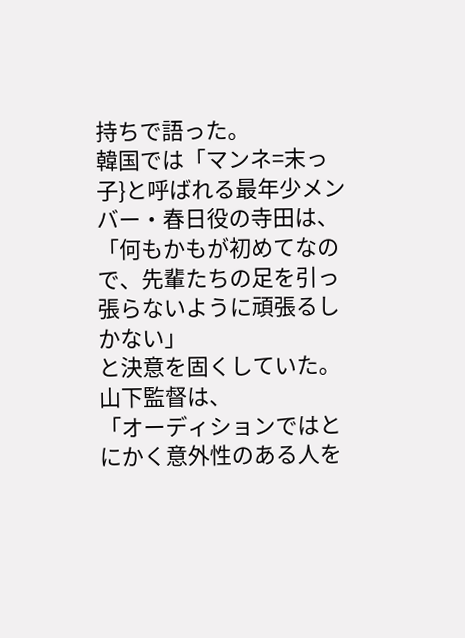持ちで語った。
韓国では「マンネ=末っ子}と呼ばれる最年少メンバー・春日役の寺田は、
「何もかもが初めてなので、先輩たちの足を引っ張らないように頑張るしかない」
と決意を固くしていた。
山下監督は、
「オーディションではとにかく意外性のある人を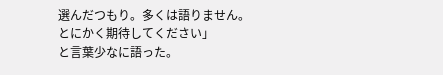選んだつもり。多くは語りません。とにかく期待してください」
と言葉少なに語った。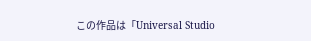この作品は「Universal Studio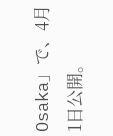Osaka」で、4月1日公開。